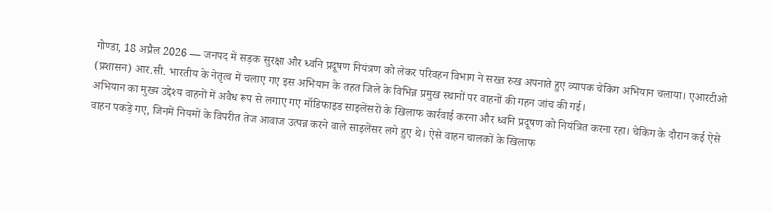गोण्डा, 18 अप्रैल 2026 — जनपद में सड़क सुरक्षा और ध्वनि प्रदूषण नियंत्रण को लेकर परिवहन विभाग ने सख्त रुख अपनाते हुए व्यापक चेकिंग अभियान चलाया। एआरटीओ (प्रशासन) आर.सी. भारतीय के नेतृत्व में चलाए गए इस अभियान के तहत जिले के विभिन्न प्रमुख स्थानों पर वाहनों की गहन जांच की गई।
अभियान का मुख्य उद्देश्य वाहनों में अवैध रूप से लगाए गए मॉडिफाइड साइलेंसरों के खिलाफ कार्रवाई करना और ध्वनि प्रदूषण को नियंत्रित करना रहा। चेकिंग के दौरान कई ऐसे वाहन पकड़े गए, जिनमें नियमों के विपरीत तेज आवाज उत्पन्न करने वाले साइलेंसर लगे हुए थे। ऐसे वाहन चालकों के खिलाफ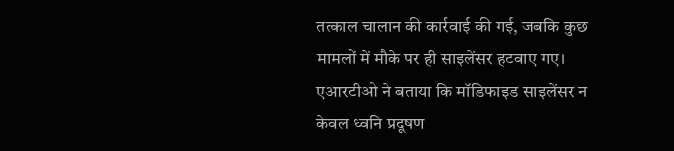तत्काल चालान की कार्रवाई की गई, जबकि कुछ मामलों में मौके पर ही साइलेंसर हटवाए गए।
एआरटीओ ने बताया कि मॉडिफाइड साइलेंसर न केवल ध्वनि प्रदूषण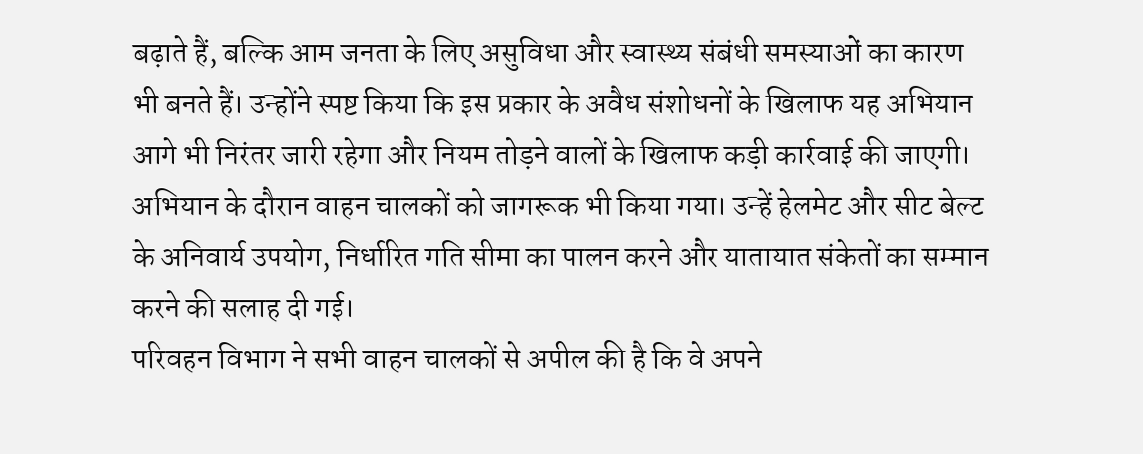बढ़ाते हैं, बल्कि आम जनता के लिए असुविधा और स्वास्थ्य संबंधी समस्याओं का कारण भी बनते हैं। उन्होंने स्पष्ट किया कि इस प्रकार के अवैध संशोधनों के खिलाफ यह अभियान आगे भी निरंतर जारी रहेगा और नियम तोड़ने वालों के खिलाफ कड़ी कार्रवाई की जाएगी।
अभियान के दौरान वाहन चालकों को जागरूक भी किया गया। उन्हें हेलमेट और सीट बेल्ट के अनिवार्य उपयोग, निर्धारित गति सीमा का पालन करने और यातायात संकेतों का सम्मान करने की सलाह दी गई।
परिवहन विभाग ने सभी वाहन चालकों से अपील की है कि वे अपने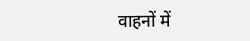वाहनों में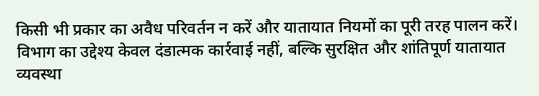किसी भी प्रकार का अवैध परिवर्तन न करें और यातायात नियमों का पूरी तरह पालन करें। विभाग का उद्देश्य केवल दंडात्मक कार्रवाई नहीं, बल्कि सुरक्षित और शांतिपूर्ण यातायात व्यवस्था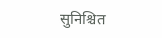सुनिश्चित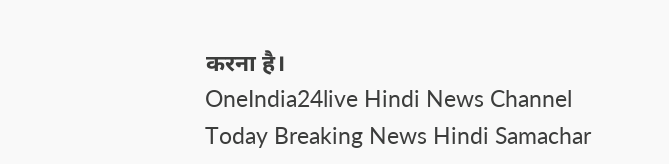करना है।
OneIndia24live Hindi News Channel Today Breaking News Hindi Samachar